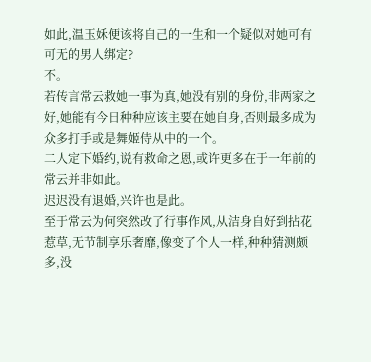如此,温玉姀便该将自己的一生和一个疑似对她可有可无的男人绑定?
不。
若传言常云救她一事为真,她没有别的身份,非两家之好,她能有今日种种应该主要在她自身,否则最多成为众多打手或是舞姬侍从中的一个。
二人定下婚约,说有救命之恩,或许更多在于一年前的常云并非如此。
迟迟没有退婚,兴许也是此。
至于常云为何突然改了行事作风,从洁身自好到拈花惹草,无节制享乐奢靡,像变了个人一样,种种猜测颇多,没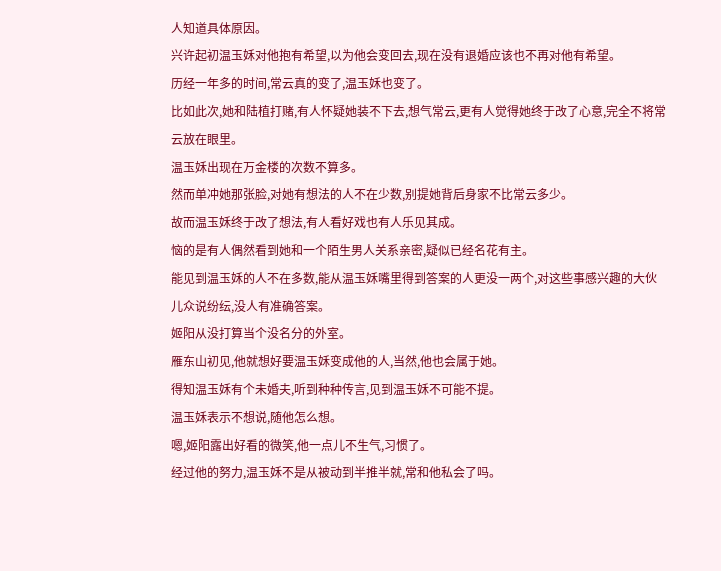人知道具体原因。
兴许起初温玉姀对他抱有希望,以为他会变回去,现在没有退婚应该也不再对他有希望。
历经一年多的时间,常云真的变了,温玉姀也变了。
比如此次,她和陆植打赌,有人怀疑她装不下去,想气常云,更有人觉得她终于改了心意,完全不将常云放在眼里。
温玉姀出现在万金楼的次数不算多。
然而单冲她那张脸,对她有想法的人不在少数,别提她背后身家不比常云多少。
故而温玉姀终于改了想法,有人看好戏也有人乐见其成。
恼的是有人偶然看到她和一个陌生男人关系亲密,疑似已经名花有主。
能见到温玉姀的人不在多数,能从温玉姀嘴里得到答案的人更没一两个,对这些事感兴趣的大伙儿众说纷纭,没人有准确答案。
姬阳从没打算当个没名分的外室。
雁东山初见,他就想好要温玉姀变成他的人,当然,他也会属于她。
得知温玉姀有个未婚夫,听到种种传言,见到温玉姀不可能不提。
温玉姀表示不想说,随他怎么想。
嗯,姬阳露出好看的微笑,他一点儿不生气,习惯了。
经过他的努力,温玉姀不是从被动到半推半就,常和他私会了吗。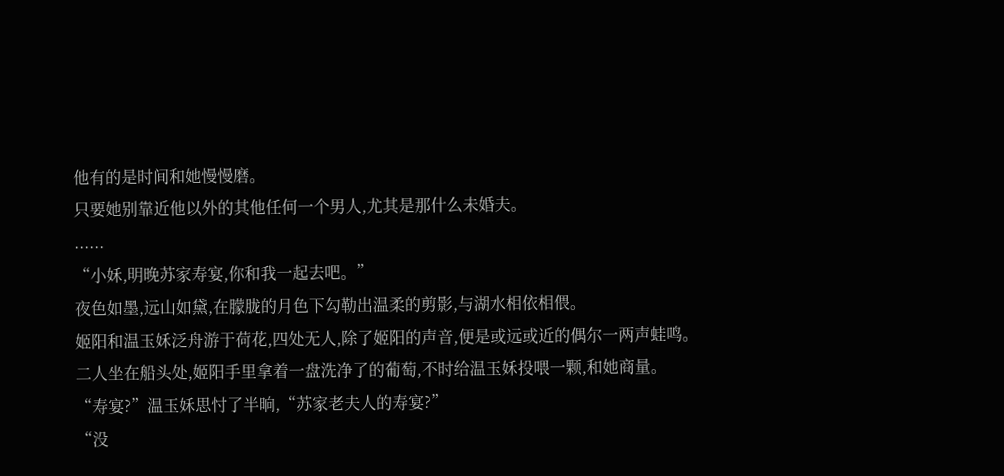他有的是时间和她慢慢磨。
只要她别靠近他以外的其他任何一个男人,尤其是那什么未婚夫。
......
“小姀,明晚苏家寿宴,你和我一起去吧。”
夜色如墨,远山如黛,在朦胧的月色下勾勒出温柔的剪影,与湖水相依相偎。
姬阳和温玉姀泛舟游于荷花,四处无人,除了姬阳的声音,便是或远或近的偶尔一两声蛙鸣。
二人坐在船头处,姬阳手里拿着一盘洗净了的葡萄,不时给温玉姀投喂一颗,和她商量。
“寿宴?”温玉姀思忖了半晌,“苏家老夫人的寿宴?”
“没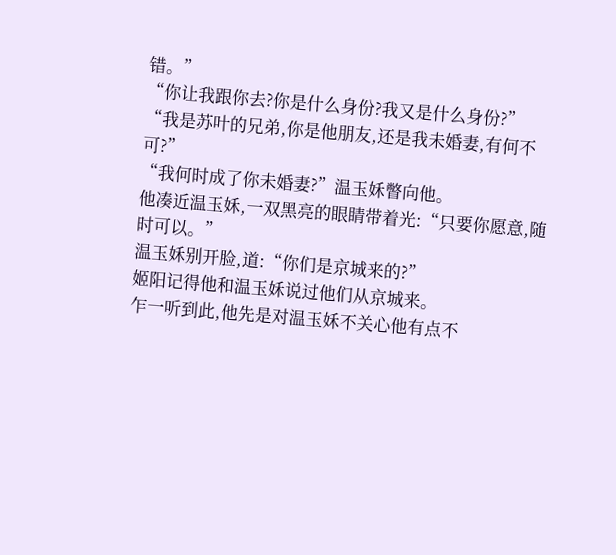错。”
“你让我跟你去?你是什么身份?我又是什么身份?”
“我是苏叶的兄弟,你是他朋友,还是我未婚妻,有何不可?”
“我何时成了你未婚妻?”温玉姀瞥向他。
他凑近温玉姀,一双黑亮的眼睛带着光:“只要你愿意,随时可以。”
温玉姀别开脸,道:“你们是京城来的?”
姬阳记得他和温玉姀说过他们从京城来。
乍一听到此,他先是对温玉姀不关心他有点不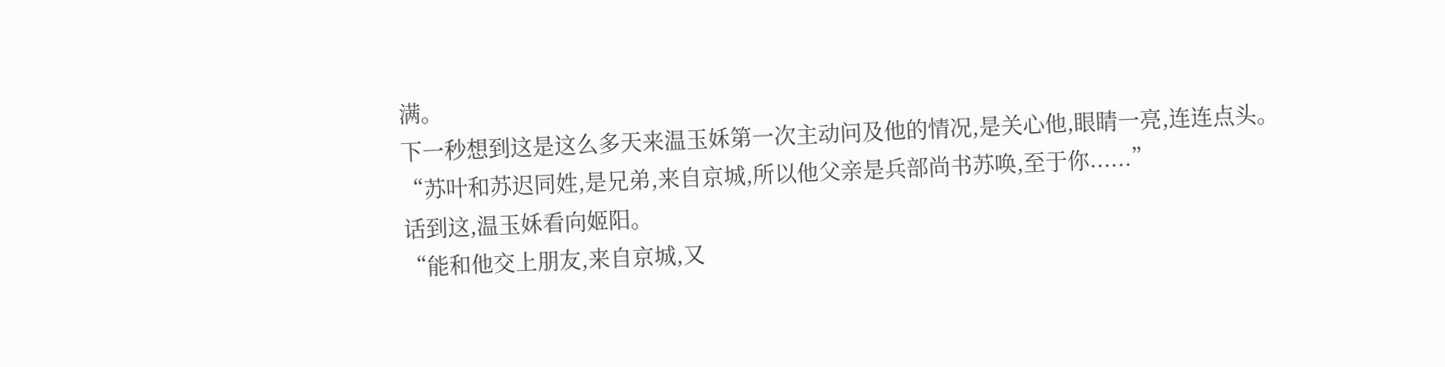满。
下一秒想到这是这么多天来温玉姀第一次主动问及他的情况,是关心他,眼睛一亮,连连点头。
“苏叶和苏迟同姓,是兄弟,来自京城,所以他父亲是兵部尚书苏唤,至于你......”
话到这,温玉姀看向姬阳。
“能和他交上朋友,来自京城,又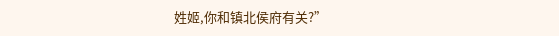姓姬,你和镇北侯府有关?”